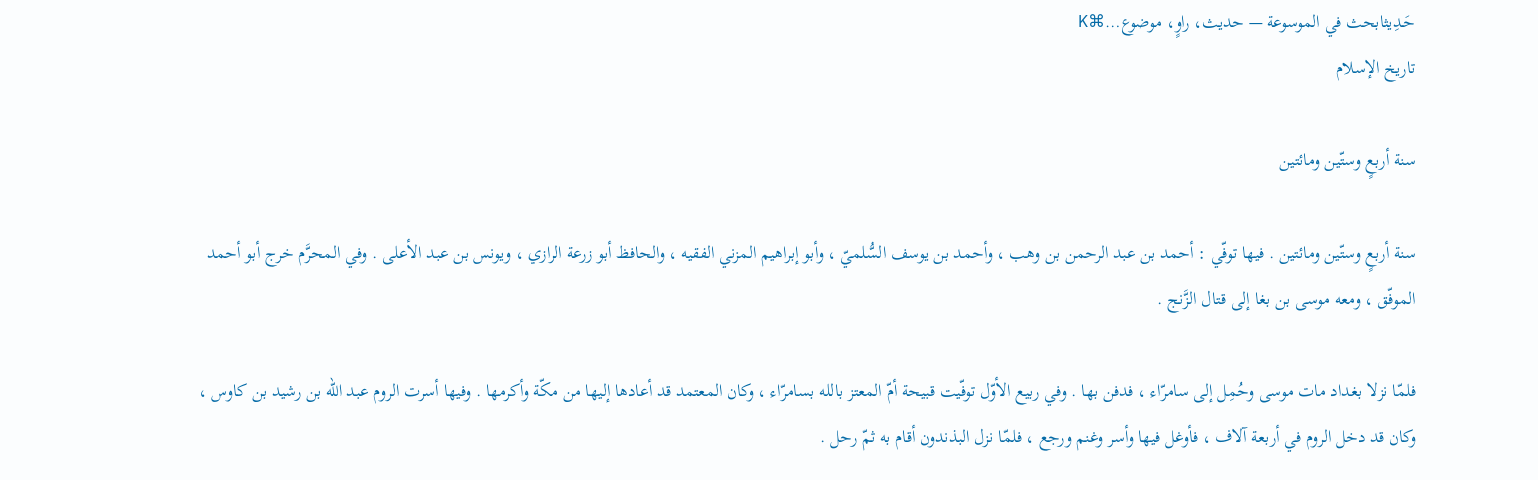حَـدِيثابحث في الموسوعة — حديث، راوٍ، موضوع…⌘K
تاريخ الإسلام

سنة أربعٍ وستّين ومائتين

سنة أربعٍ وستّين ومائتين . فيها توفّي : أحمد بن عبد الرحمن بن وهب ، وأحمد بن يوسف السُّلميّ ، وأبو إبراهيم المزني الفقيه ، والحافظ أبو زرعة الرازي ، ويونس بن عبد الأعلى . وفي المحرَّم خرج أبو أحمد الموفّق ، ومعه موسى بن بغا إلى قتال الزَّنج .

فلمّا نزلا بغداد مات موسى وحُمِل إلى سامرّاء ، فدفن بها . وفي ربيع الأوّل توفّيت قبيحة أمّ المعتز بالله بسامرّاء ، وكان المعتمد قد أعادها إليها من مكّة وأكرمها . وفيها أسرت الروم عبد الله بن رشيد بن كاوس ، وكان قد دخل الروم في أربعة آلاف ، فأوغل فيها وأسر وغنم ورجع ، فلمّا نزل البذندون أقام به ثمّ رحل .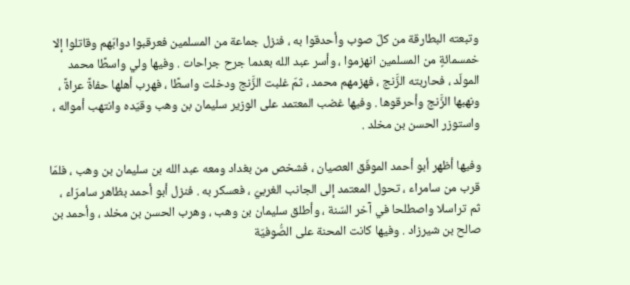وتبعته البطارقة من كلّ صوب وأحدقوا به ، فنزل جماعة من المسلمين فعرقبوا دوابّهم وقاتلوا إلا خمسمائةٍ من المسلمين انهزموا ، وأسر عبد الله بعدما جرح جراحات . وفيها ولي واسطًا محمد المولّد ، فحاربته الزَّنج ، فهزمهم محمد ، ثمّ غلبت الزَّنج ودخلت واسطًا ، فهرب أهلها حفاةً عراةً ، ونهبها الزَّنج وأحرقوها . وفيها غضب المعتمد على الوزير سليمان بن وهب وقيّده وانتهب أمواله ، واستوزر الحسن بن مخلد .

وفيها أظهر أبو أحمد الموفّق العصيان ، فشخص من بغداد ومعه عبد الله بن سليمان بن وهب ، فلمّا قرب من سامراء ، تحول المعتمد إلى الجانب الغربيّ ، فعسكر به . فنزل أبو أحمد بظاهر سامرّاء ، ثم تراسلا واصطلحا في آخر السّنة ، وأطلق سليمان بن وهب ، وهرب الحسن بن مخلد ، وأحمد بن صالح بن شيرزاد . وفيها كانت المحنة على الصُّوفيّة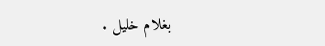بغلام خليل .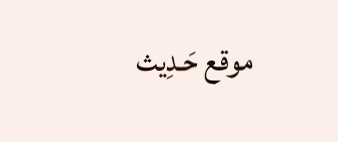موقع حَـدِيث